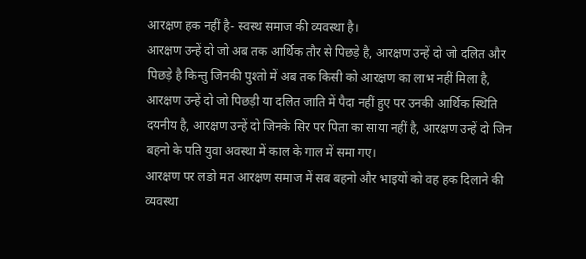आरक्षण हक नहीं है- स्वस्थ समाज की व्यवस्था है।
आरक्षण उन्हें दो जो अब तक आर्थिक तौर से पिछड़े है, आरक्षण उन्हें दो जो दलित और पिछड़े है किन्तु जिनकी पुश्तो में अब तक किसी को आरक्षण का लाभ नहीं मिला है, आरक्षण उन्हें दो जो पिछड़ी या दलित जाति में पैदा नहीं हुए पर उनकी आर्थिक स्थिति दयनीय है, आरक्षण उन्हें दो जिनके सिर पर पिता का साया नहीं है, आरक्षण उन्हें दो जिन बहनो के पति युवा अवस्था में काल के गाल में समा गए।
आरक्षण पर लङो मत आरक्षण समाज में सब बहनो और भाइयों को वह हक दिलाने की व्यवस्था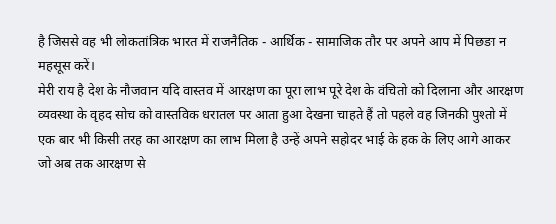है जिससे वह भी लोकतांत्रिक भारत में राजनैतिक - आर्थिक - सामाजिक तौर पर अपने आप में पिछङा न महसूस करें।
मेरी राय है देश के नौजवान यदि वास्तव में आरक्षण का पूरा लाभ पूरे देश के वंचितो को दिलाना और आरक्षण व्यवस्था के वृहद सोच को वास्तविक धरातल पर आता हुआ देखना चाहते हैं तो पहले वह जिनकी पुश्तो में एक बार भी किसी तरह का आरक्षण का लाभ मिला है उन्हें अपने सहोदर भाई के हक के लिए आगे आकर जो अब तक आरक्षण से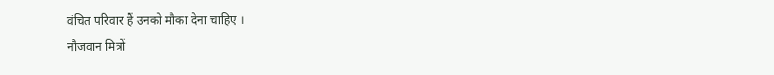वंचित परिवार हैं उनको मौका देना चाहिए ।
नौजवान मित्रों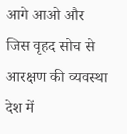आगे आओ और जिस वृहद सोच से आरक्षण की व्यवस्था देश में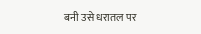बनी उसे धरातल पर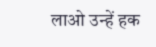लाओ उन्हें हक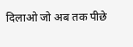दिलाओ जो अब तक पीछे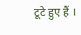टूटे हुए हैं ।